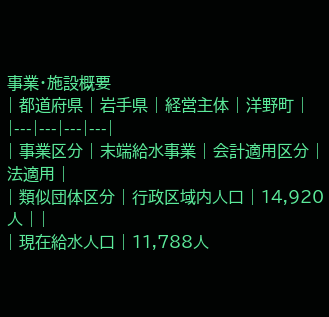事業・施設概要
| 都道府県 | 岩手県 | 経営主体 | 洋野町 |
|---|---|---|---|
| 事業区分 | 末端給水事業 | 会計適用区分 | 法適用 |
| 類似団体区分 | 行政区域内人口 | 14,920人 | |
| 現在給水人口 | 11,788人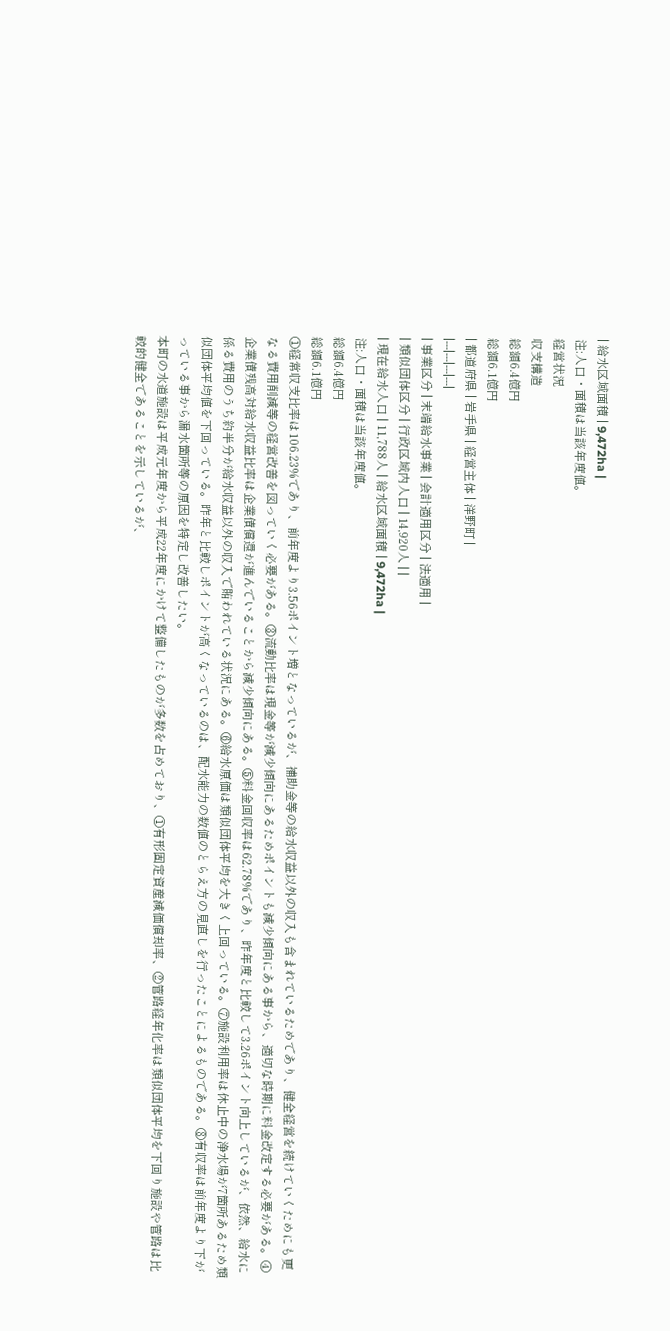| 給水区域面積 | 9,472ha |
注:人口・面積は当該年度値。
経営状況
収支構造
総額6.4億円
総額6.1億円
| 都道府県 | 岩手県 | 経営主体 | 洋野町 |
|---|---|---|---|
| 事業区分 | 末端給水事業 | 会計適用区分 | 法適用 |
| 類似団体区分 | 行政区域内人口 | 14,920人 | |
| 現在給水人口 | 11,788人 | 給水区域面積 | 9,472ha |
注:人口・面積は当該年度値。
総額6.4億円
総額6.1億円
①経常収支比率は106.23%であり、前年度より3.56ポイント増となっているが、補助金等の給水収益以外の収入も含まれているためであり、健全経営を続けていくためにも更なる費用削減等の経営改善を図っていく必要がある。③流動比率は現金等が減少傾向にあるためポイントも減少傾向にある事から、適切な時期に料金改定する必要がある。④企業債残高対給水収益比率は企業債償還が進んでいることから減少傾向にある。⑤料金回収率は62.78%であり、昨年度と比較して3.26ポイント向上しているが、依然、給水に係る費用のうち約半分が給水収益以外の収入で賄われている状況にある。⑥給水原価は類似団体平均を大きく上回っている。⑦施設利用率は休止中の浄水場が7箇所あるため類似団体平均値を下回っている。昨年と比較しポイントが高くなっているのは、配水能力の数値のとらえ方の見直しを行ったことによるものである。⑧有収率は前年度より下がっている事から漏水箇所等の原因を特定し改善したい。
本町の水道施設は平成元年度から平成22年度にかけて整備したものが多数を占めており、①有形固定資産減価償却率、②管路経年化率は類似団体平均を下回り施設や管路は比較的健全であることを示しているが、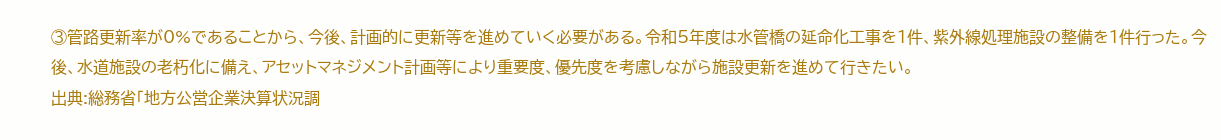③管路更新率が0%であることから、今後、計画的に更新等を進めていく必要がある。令和5年度は水管橋の延命化工事を1件、紫外線処理施設の整備を1件行った。今後、水道施設の老朽化に備え、アセットマネジメント計画等により重要度、優先度を考慮しながら施設更新を進めて行きたい。
出典:総務省「地方公営企業決算状況調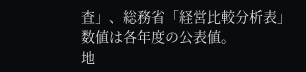査」、総務省「経営比較分析表」数値は各年度の公表値。
地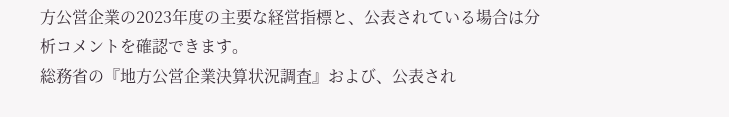方公営企業の2023年度の主要な経営指標と、公表されている場合は分析コメントを確認できます。
総務省の『地方公営企業決算状況調査』および、公表され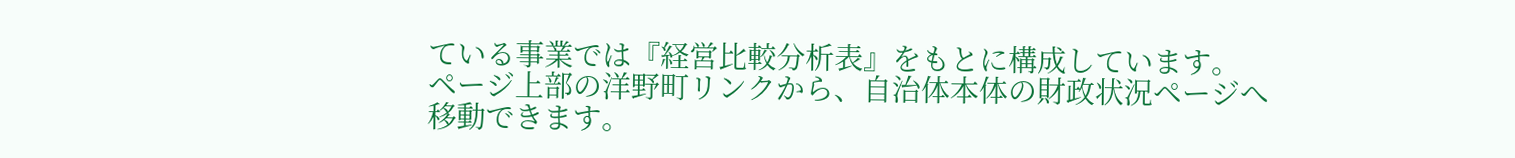ている事業では『経営比較分析表』をもとに構成しています。
ページ上部の洋野町リンクから、自治体本体の財政状況ページへ移動できます。